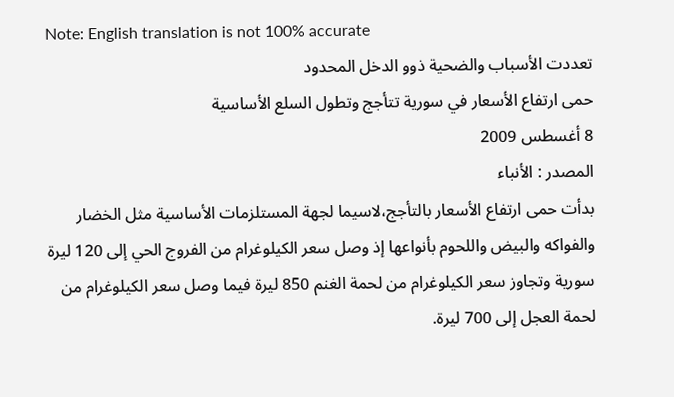Note: English translation is not 100% accurate
تعددت الأسباب والضحية ذوو الدخل المحدود
حمى ارتفاع الأسعار في سورية تتأجج وتطول السلع الأساسية
8 أغسطس 2009
المصدر : الأنباء
بدأت حمى ارتفاع الأسعار بالتأجج،لاسيما لجهة المستلزمات الأساسية مثل الخضار والفواكه والبيض واللحوم بأنواعها إذ وصل سعر الكيلوغرام من الفروج الحي إلى 120 ليرة سورية وتجاوز سعر الكيلوغرام من لحمة الغنم 850 ليرة فيما وصل سعر الكيلوغرام من لحمة العجل إلى 700 ليرة.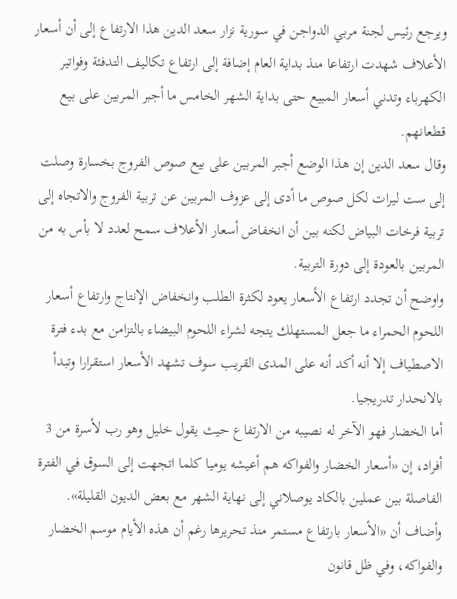ويرجع رئيس لجنة مربي الدواجن في سورية نزار سعد الدين هذا الارتفاع إلى أن أسعار الأعلاف شهدت ارتفاعا منذ بداية العام إضافة إلى ارتفاع تكاليف التدفئة وفواتير الكهرباء وتدني أسعار المبيع حتى بداية الشهر الخامس ما أجبر المربين على بيع قطعانهم.
وقال سعد الدين إن هذا الوضع أجبر المربين على بيع صوص الفروج بخسارة وصلت إلى ست ليرات لكل صوص ما أدى إلى عزوف المربين عن تربية الفروج والاتجاه إلى تربية فرخات البياض لكنه بين أن انخفاض أسعار الأعلاف سمح لعدد لا بأس به من المربين بالعودة إلى دورة التربية.
واوضح أن تجدد ارتفاع الأسعار يعود لكثرة الطلب وانخفاض الإنتاج وارتفاع أسعار اللحوم الحمراء ما جعل المستهلك يتجه لشراء اللحوم البيضاء بالتزامن مع بدء فترة الاصطياف إلا أنه أكد أنه على المدى القريب سوف تشهد الأسعار استقرارا وتبدأ بالانحدار تدريجيا.
أما الخضار فهو الآخر له نصيبه من الارتفاع حيث يقول خليل وهو رب لأسرة من 3 أفراد، إن «أسعار الخضار والفواكه هم أعيشه يوميا كلما اتجهت إلى السوق في الفترة الفاصلة بين عملين بالكاد يوصلاني إلى نهاية الشهر مع بعض الديون القليلة».
وأضاف أن «الأسعار بارتفاع مستمر منذ تحريرها رغم أن هذه الأيام موسم الخضار والفواكه، وفي ظل قانون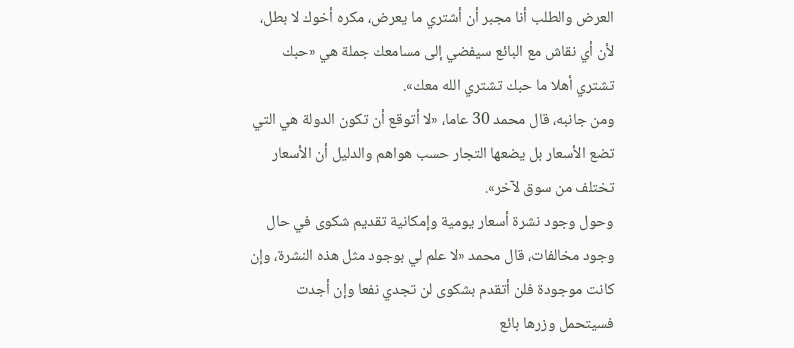العرض والطلب أنا مجبر أن أشتري ما يعرض، مكره أخوك لا بطل، لأن أي نقاش مع البائع سيفضي إلى مسامعك جملة هي «حبك تشتري أهلا ما حبك تشتري الله معك».
ومن جانبه، قال محمد 30 عاما، «لا أتوقع أن تكون الدولة هي التي تضع الأسعار بل يضعها التجار حسب هواهم والدليل أن الأسعار تختلف من سوق لآخر».
وحول وجود نشرة أسعار يومية وإمكانية تقديم شكوى في حال وجود مخالفات، قال محمد «لا علم لي بوجود مثل هذه النشرة، وإن كانت موجودة فلن أتقدم بشكوى لن تجدي نفعا وإن أجدت فسيتحمل وزرها بائع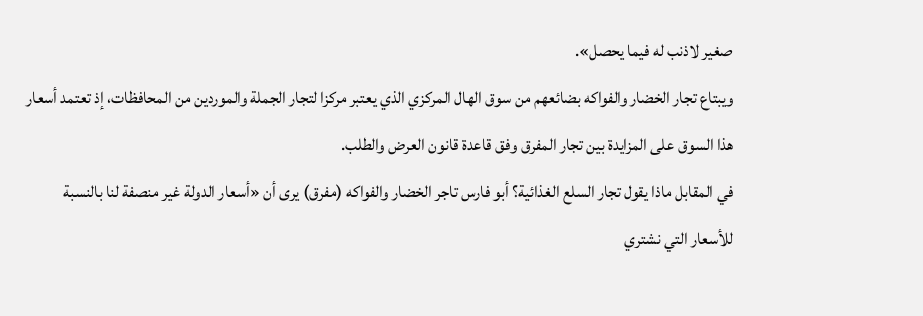صغير لاذنب له فيما يحصل».
ويبتاع تجار الخضار والفواكه بضائعهم من سوق الهال المركزي الذي يعتبر مركزا لتجار الجملة والموردين من المحافظات، إذ تعتمد أسعار هذا السوق على المزايدة بين تجار المفرق وفق قاعدة قانون العرض والطلب.
في المقابل ماذا يقول تجار السلع الغذائية؟ أبو فارس تاجر الخضار والفواكه (مفرق) يرى أن «أسعار الدولة غير منصفة لنا بالنسبة للأسعار التي نشتري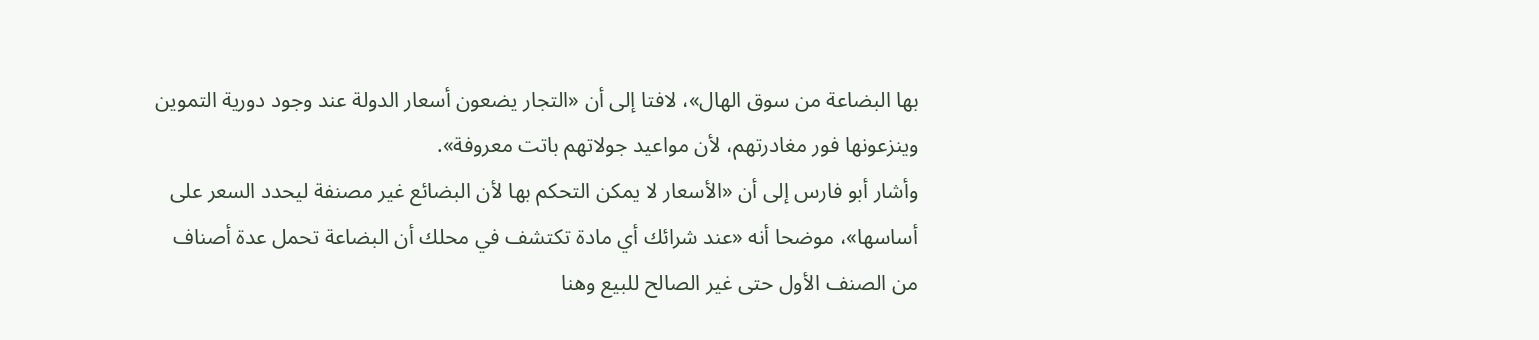بها البضاعة من سوق الهال»، لافتا إلى أن «التجار يضعون أسعار الدولة عند وجود دورية التموين وينزعونها فور مغادرتهم، لأن مواعيد جولاتهم باتت معروفة».
وأشار أبو فارس إلى أن «الأسعار لا يمكن التحكم بها لأن البضائع غير مصنفة ليحدد السعر على أساسها»، موضحا أنه «عند شرائك أي مادة تكتشف في محلك أن البضاعة تحمل عدة أصناف من الصنف الأول حتى غير الصالح للبيع وهنا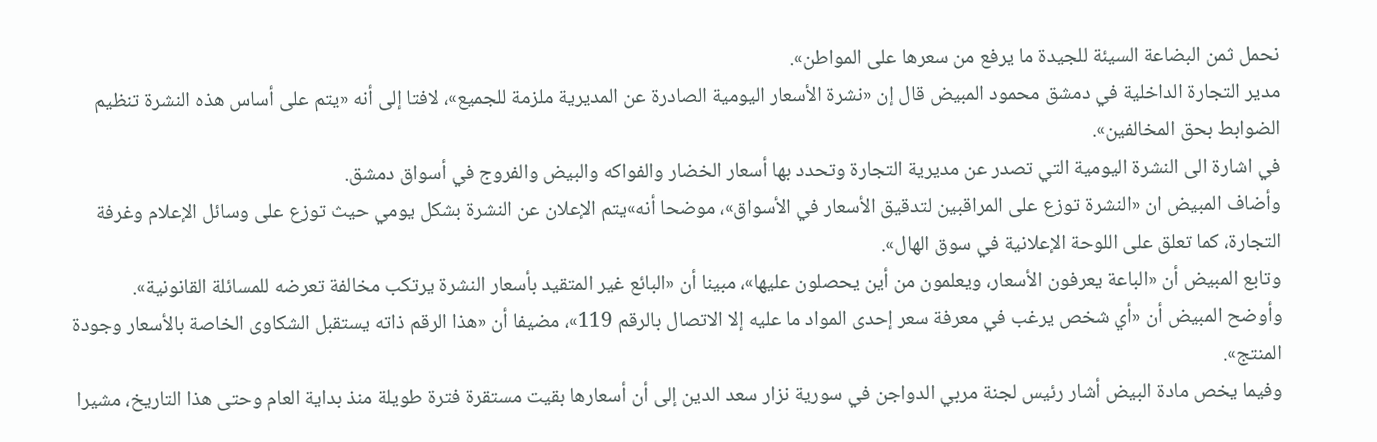نحمل ثمن البضاعة السيئة للجيدة ما يرفع من سعرها على المواطن».
مدير التجارة الداخلية في دمشق محمود المبيض قال إن «نشرة الأسعار اليومية الصادرة عن المديرية ملزمة للجميع»، لافتا إلى أنه «يتم على أساس هذه النشرة تنظيم الضوابط بحق المخالفين».
في اشارة الى النشرة اليومية التي تصدر عن مديرية التجارة وتحدد بها أسعار الخضار والفواكه والبيض والفروج في أسواق دمشق.
وأضاف المبيض ان «النشرة توزع على المراقبين لتدقيق الأسعار في الأسواق»، موضحا أنه»يتم الإعلان عن النشرة بشكل يومي حيث توزع على وسائل الإعلام وغرفة التجارة، كما تعلق على اللوحة الإعلانية في سوق الهال».
وتابع المبيض أن «الباعة يعرفون الأسعار، ويعلمون من أين يحصلون عليها»، مبينا أن «البائع غير المتقيد بأسعار النشرة يرتكب مخالفة تعرضه للمسائلة القانونية».
وأوضح المبيض أن «أي شخص يرغب في معرفة سعر إحدى المواد ما عليه إلا الاتصال بالرقم 119»، مضيفا أن «هذا الرقم ذاته يستقبل الشكاوى الخاصة بالأسعار وجودة المنتج».
وفيما يخص مادة البيض أشار رئيس لجنة مربي الدواجن في سورية نزار سعد الدين إلى أن أسعارها بقيت مستقرة فترة طويلة منذ بداية العام وحتى هذا التاريخ، مشيرا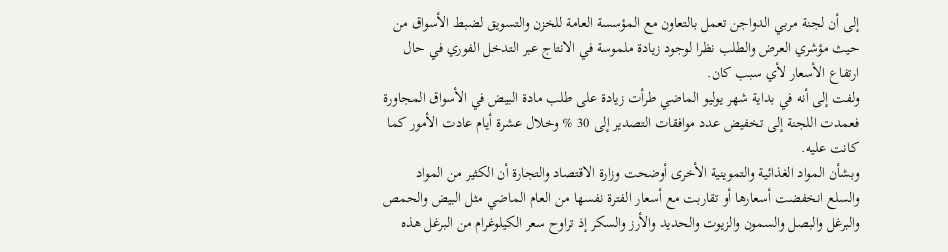إلى أن لجنة مربي الدواجن تعمل بالتعاون مع المؤسسة العامة للخزن والتسويق لضبط الأسواق من حيث مؤشري العرض والطلب نظرا لوجود زيادة ملموسة في الانتاج عبر التدخل الفوري في حال ارتفاع الأسعار لأي سبب كان.
ولفت إلى أنه في بداية شهر يوليو الماضي طرأت زيادة على طلب مادة البيض في الأسواق المجاورة فعمدت اللجنة إلى تخفيض عدد موافقات التصدير إلى 30 % وخلال عشرة أيام عادت الأمور كما كانت عليه.
وبشأن المواد الغذائية والتموينية الأخرى أوضحت وزارة الاقتصاد والتجارة أن الكثير من المواد والسلع انخفضت أسعارها أو تقاربت مع أسعار الفترة نفسها من العام الماضي مثل البيض والحمص والبرغل والبصل والسمون والزيوت والحديد والأرز والسكر إذ تراوح سعر الكيلوغرام من البرغل هذه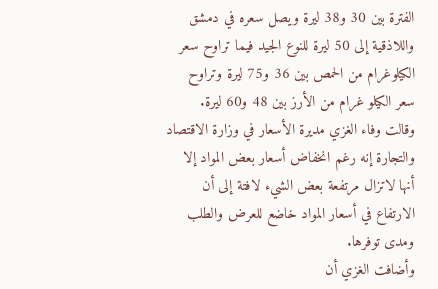الفترة بين 30 و38 ليرة ويصل سعره في دمشق واللاذقية إلى 50 ليرة للنوع الجيد فيما تراوح سعر الكيلوغرام من الحمص بين 36 و75 ليرة وتراوح سعر الكيلو غرام من الأرز بين 48 و60 ليرة.
وقالت وفاء الغزي مديرة الأسعار في وزارة الاقتصاد والتجارة إنه رغم انخفاض أسعار بعض المواد إلا أنها لاتزال مرتفعة بعض الشيء لافتة إلى أن الارتفاع في أسعار المواد خاضع للعرض والطلب ومدى توفرها.
وأضافت الغزي أن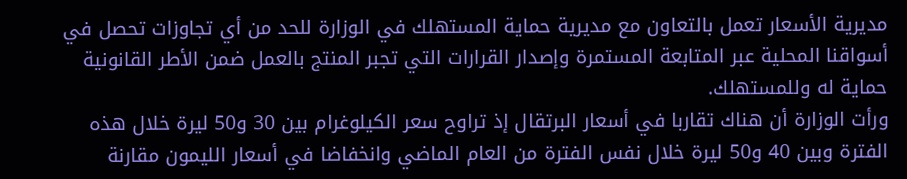مديرية الأسعار تعمل بالتعاون مع مديرية حماية المستهلك في الوزارة للحد من أي تجاوزات تحصل في أسواقنا المحلية عبر المتابعة المستمرة وإصدار القرارات التي تجبر المنتج بالعمل ضمن الأطر القانونية حماية له وللمستهلك.
ورأت الوزارة أن هناك تقاربا في أسعار البرتقال إذ تراوح سعر الكيلوغرام بين 30 و50 ليرة خلال هذه الفترة وبين 40 و50 ليرة خلال نفس الفترة من العام الماضي وانخفاضا في أسعار الليمون مقارنة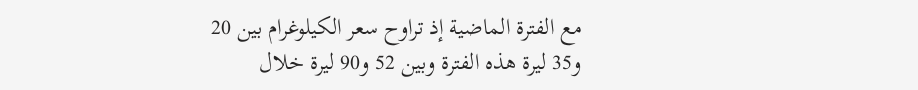مع الفترة الماضية إذ تراوح سعر الكيلوغرام بين 20 و35 ليرة هذه الفترة وبين 52 و90 ليرة خلال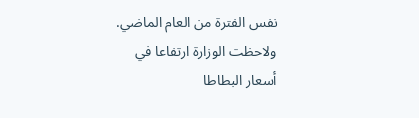نفس الفترة من العام الماضي.
ولاحظت الوزارة ارتفاعا في أسعار البطاطا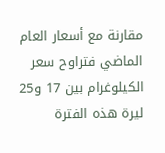مقارنة مع أسعار العام الماضي فتراوح سعر الكيلوغرام بين 17 و25 ليرة هذه الفترة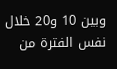وبين 10 و20 خلال نفس الفترة من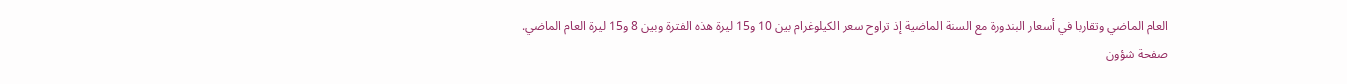العام الماضي وتقاربا في أسعار البندورة مع السنة الماضية إذ تراوح سعر الكيلوغرام بين 10 و15 ليرة هذه الفترة وبين 8 و15 ليرة العام الماضي.
صفحة شؤون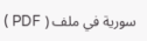سورية في ملف ( PDF )